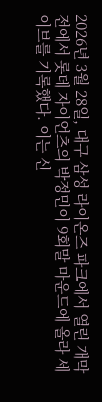2026년 3월 28일, 대구 삼성 라이온즈 파크에서 열린 개막전에서 롯데 자이언츠의 박정민이 9회말 마운드에 올라 세이브를 기록했다. 이는 신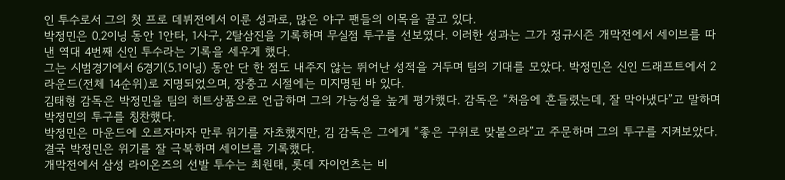인 투수로서 그의 첫 프로 데뷔전에서 이룬 성과로, 많은 야구 팬들의 이목을 끌고 있다.
박정민은 0.2이닝 동안 1안타, 1사구, 2탈삼진을 기록하며 무실점 투구를 선보였다. 이러한 성과는 그가 정규시즌 개막전에서 세이브를 따낸 역대 4번째 신인 투수라는 기록을 세우게 했다.
그는 시범경기에서 6경기(5.1이닝) 동안 단 한 점도 내주지 않는 뛰어난 성적을 거두며 팀의 기대를 모았다. 박정민은 신인 드래프트에서 2라운드(전체 14순위)로 지명되었으며, 장충고 시절에는 미지명된 바 있다.
김태형 감독은 박정민을 팀의 히트상품으로 언급하며 그의 가능성을 높게 평가했다. 감독은 “처음에 흔들렸는데, 잘 막아냈다”고 말하며 박정민의 투구를 칭찬했다.
박정민은 마운드에 오르자마자 만루 위기를 자초했지만, 김 감독은 그에게 “좋은 구위로 맞붙으라”고 주문하며 그의 투구를 지켜보았다. 결국 박정민은 위기를 잘 극복하며 세이브를 기록했다.
개막전에서 삼성 라이온즈의 선발 투수는 최원태, 롯데 자이언츠는 비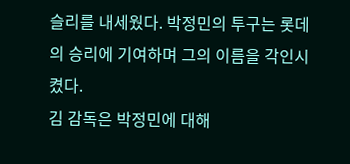슬리를 내세웠다. 박정민의 투구는 롯데의 승리에 기여하며 그의 이름을 각인시켰다.
김 감독은 박정민에 대해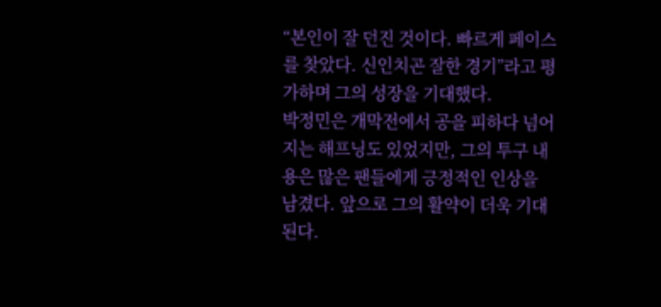“본인이 잘 던진 것이다. 빠르게 페이스를 찾았다. 신인치곤 잘한 경기”라고 평가하며 그의 성장을 기대했다.
박정민은 개막전에서 공을 피하다 넘어지는 해프닝도 있었지만, 그의 투구 내용은 많은 팬들에게 긍정적인 인상을 남겼다. 앞으로 그의 활약이 더욱 기대된다.